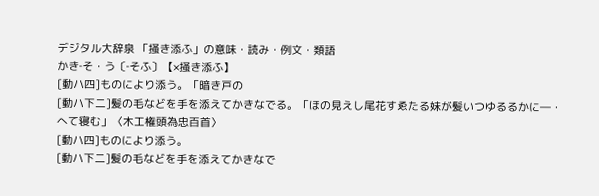デジタル大辞泉 「掻き添ふ」の意味・読み・例文・類語
かき‐そ・う〔‐そふ〕【×掻き添ふ】
[動ハ四]ものにより添う。「暗き戸の
[動ハ下二]髪の毛などを手を添えてかきなでる。「ほの見えし尾花すゑたる妹が髪いつゆるるかに―・へて寝む」〈木工権頭為忠百首〉
[動ハ四]ものにより添う。
[動ハ下二]髪の毛などを手を添えてかきなで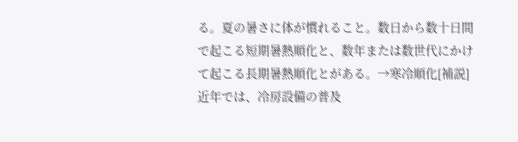る。夏の暑さに体が慣れること。数日から数十日間で起こる短期暑熱順化と、数年または数世代にかけて起こる長期暑熱順化とがある。→寒冷順化[補説]近年では、冷房設備の普及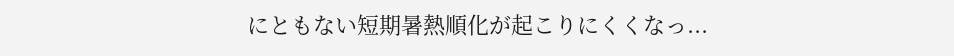にともない短期暑熱順化が起こりにくくなっ...